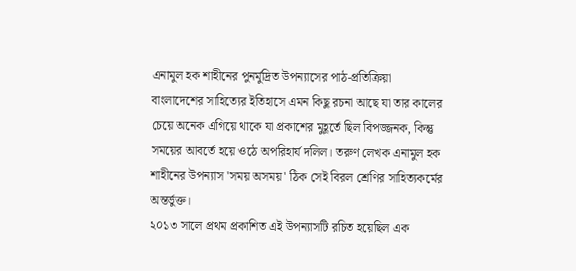এনামুল হক শাহীনের পুনর্মুদ্রিত উপন্যাসের পাঠ-প্রতিক্রিয়া
বাংলাদেশের সাহিত্যের ইতিহাসে এমন কিছু রচনা আছে যা তার কালের চেয়ে অনেক এগিয়ে থাকে যা প্রকাশের মুহূর্তে ছিল বিপজ্জনক, কিন্তু সময়ের আবর্তে হয়ে ওঠে অপরিহার্য দলিল। তরুণ লেখক এনামুল হক শাহীনের উপন্যাস 'সময় অসময়' ঠিক সেই বিরল শ্রেণির সাহিত্যকর্মের অন্তর্ভুক্ত।
২০১৩ সালে প্রথম প্রকাশিত এই উপন্যাসটি রচিত হয়েছিল এক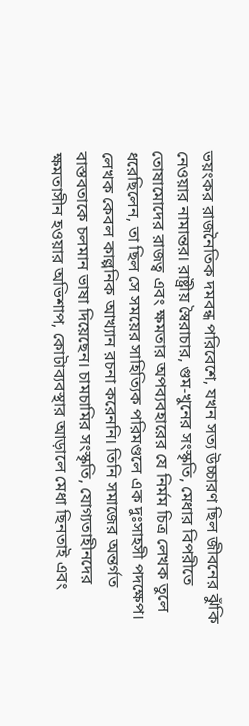ভয়ংকর রাজনৈতিক দমবন্ধ পরিবেশে, যখন সত্য উচ্চারণ ছিল জীবনের ঝুঁকি নেওয়ার নামান্তর। রাষ্ট্রীয় স্বৈরাচার, গুম-খুনের সংস্কৃতি, মেধার বিপরীতে তোষামোদের রাজত্ব এবং ক্ষমতার অপব্যবহারের যে নির্মম চিত্র লেখক তুলে ধরেছিলেন, তা ছিল সে সময়ের সাহিত্যিক পরিমণ্ডলে এক দুঃসাহসী পদক্ষেপ।
লেখক কেবল কাল্পনিক আখ্যান রচনা করেননি। তিনি সমাজের অন্তর্গত বাস্তবতাকে চলমান ভাষা দিয়েছেন। চামচামির সংস্কৃতি, যোগ্যতাহীনদের ক্ষমতাসীন হওয়ার অভিশাপ, কোটাব্যবস্থার আড়ালে মেধা ছিনতাই এবং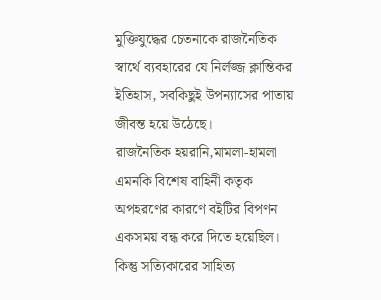মুক্তিযুদ্ধের চেতনাকে রাজনৈতিক স্বার্থে ব্যবহারের যে নির্লজ্জ ক্লান্তিকর ইতিহাস, সবকিছুই উপন্যাসের পাতায় জীবন্ত হয়ে উঠেছে।
রাজনৈতিক হয়রানি,মামলা-হামলা এমনকি বিশেষ বাহিনী কতৃক অপহরণের কারণে বইটির বিপণন একসময় বন্ধ করে দিতে হয়েছিল। কিন্তু সত্যিকারের সাহিত্য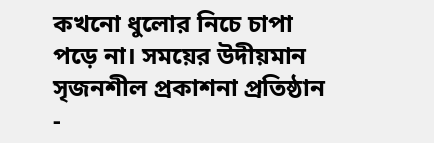কখনো ধুলোর নিচে চাপা পড়ে না। সময়ের উদীয়মান সৃজনশীল প্রকাশনা প্রতিষ্ঠান -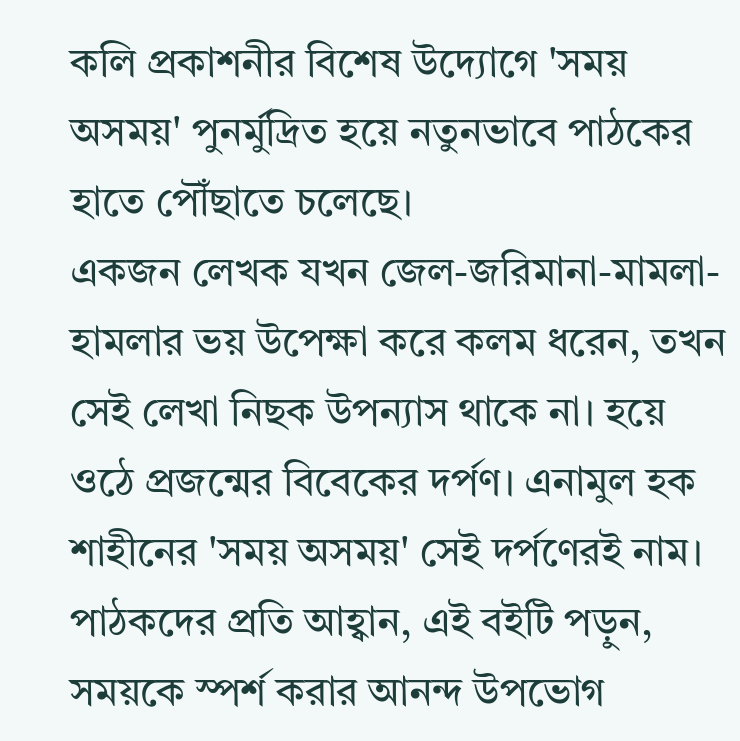কলি প্রকাশনীর বিশেষ উদ্যোগে 'সময় অসময়' পুনর্মুদ্রিত হয়ে নতুনভাবে পাঠকের হাতে পৌঁছাতে চলেছে।
একজন লেখক যখন জেল-জরিমানা-মামলা-হামলার ভয় উপেক্ষা করে কলম ধরেন, তখন সেই লেখা নিছক উপন্যাস থাকে না। হয়ে ওঠে প্রজন্মের বিবেকের দর্পণ। এনামুল হক শাহীনের 'সময় অসময়' সেই দর্পণেরই নাম।
পাঠকদের প্রতি আহ্বান, এই বইটি পড়ুন, সময়কে স্পর্শ করার আনন্দ উপভোগ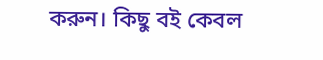করুন। কিছু বই কেবল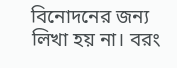বিনোদনের জন্য লিখা হয় না। বরং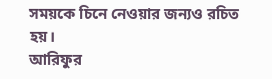সময়কে চিনে নেওয়ার জন্যও রচিত হয়।
আরিফুর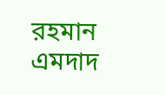রহমান এমদাদ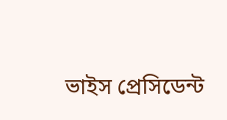ভাইস প্রেসিডেন্ট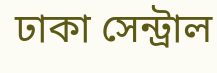ঢাকা সেন্ট্রাল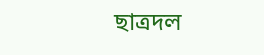ছাত্রদল